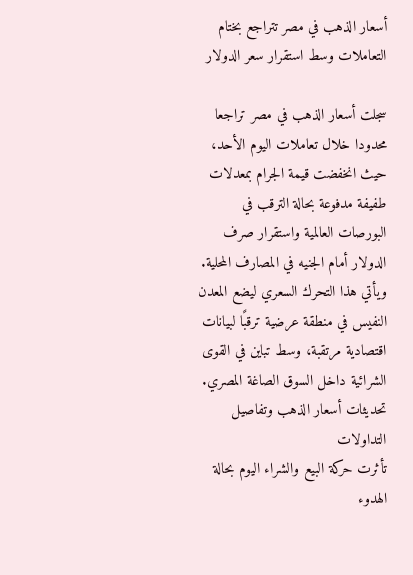أسعار الذهب في مصر تتراجع بختام التعاملات وسط استقرار سعر الدولار

سجلت أسعار الذهب في مصر تراجعا محدودا خلال تعاملات اليوم الأحد، حيث انخفضت قيمة الجرام بمعدلات طفيفة مدفوعة بحالة الترقب في البورصات العالمية واستقرار صرف الدولار أمام الجنيه في المصارف المحلية. ويأتي هذا التحرك السعري ليضع المعدن النفيس في منطقة عرضية ترقبًا لبيانات اقتصادية مرتقبة، وسط تباين في القوى الشرائية داخل السوق الصاغة المصري.
تحديثات أسعار الذهب وتفاصيل التداولات
تأثرت حركة البيع والشراء اليوم بحالة الهدوء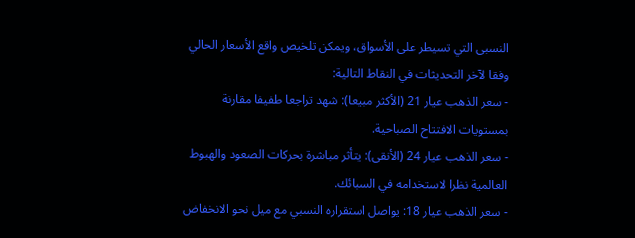النسبى التي تسيطر على الأسواق، ويمكن تلخيص واقع الأسعار الحالي وفقا لآخر التحديثات في النقاط التالية:
- سعر الذهب عيار 21 (الأكثر مبيعا): شهد تراجعا طفيفا مقارنة بمستويات الافتتاح الصباحية.
- سعر الذهب عيار 24 (الأنقى): يتأثر مباشرة بحركات الصعود والهبوط العالمية نظرا لاستخدامه في السبائك.
- سعر الذهب عيار 18: يواصل استقراره النسبي مع ميل نحو الانخفاض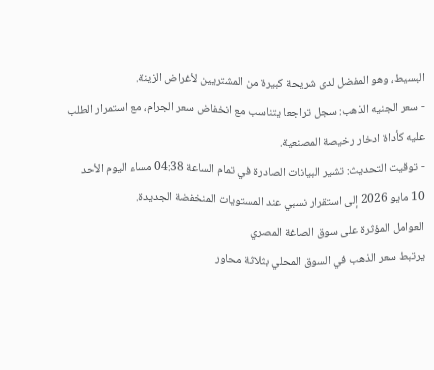البسيط، وهو المفضل لدى شريحة كبيرة من المشتريين لأغراض الزينة.
- سعر الجنيه الذهب: سجل تراجعا يتناسب مع انخفاض سعر الجرام، مع استمرار الطلب عليه كأداة ادخار رخيصة المصنعية.
- توقيت التحديث: تشير البيانات الصادرة في تمام الساعة 04:38 مساء اليوم الأحد 10 مايو 2026 إلى استقرار نسبي عند المستويات المنخفضة الجديدة.
العوامل المؤثرة على سوق الصاغة المصري
يرتبط سعر الذهب في السوق المحلي بثلاثة محاور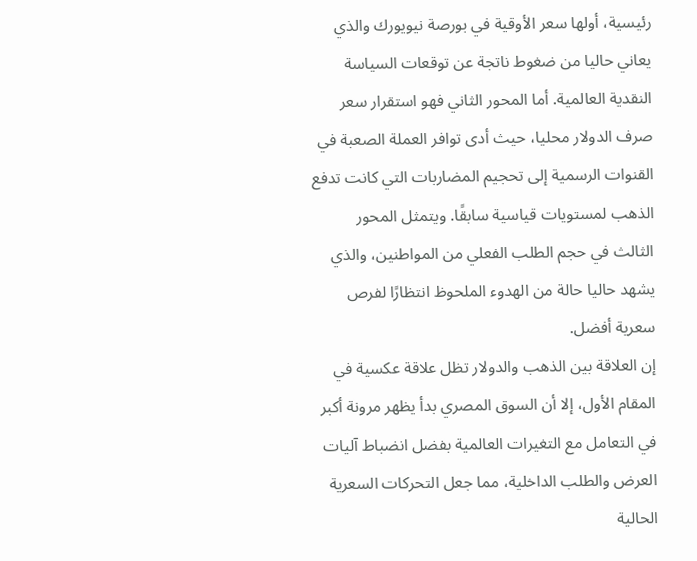رئيسية، أولها سعر الأوقية في بورصة نيويورك والذي يعاني حاليا من ضغوط ناتجة عن توقعات السياسة النقدية العالمية. أما المحور الثاني فهو استقرار سعر صرف الدولار محليا، حيث أدى توافر العملة الصعبة في القنوات الرسمية إلى تحجيم المضاربات التي كانت تدفع الذهب لمستويات قياسية سابقًا. ويتمثل المحور الثالث في حجم الطلب الفعلي من المواطنين، والذي يشهد حاليا حالة من الهدوء الملحوظ انتظارًا لفرص سعرية أفضل.
إن العلاقة بين الذهب والدولار تظل علاقة عكسية في المقام الأول، إلا أن السوق المصري بدأ يظهر مرونة أكبر في التعامل مع التغيرات العالمية بفضل انضباط آليات العرض والطلب الداخلية، مما جعل التحركات السعرية الحالية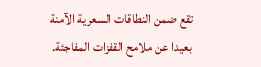تقع ضمن النطاقات السعرية الآمنة بعيدا عن ملامح القفزات المفاجئة.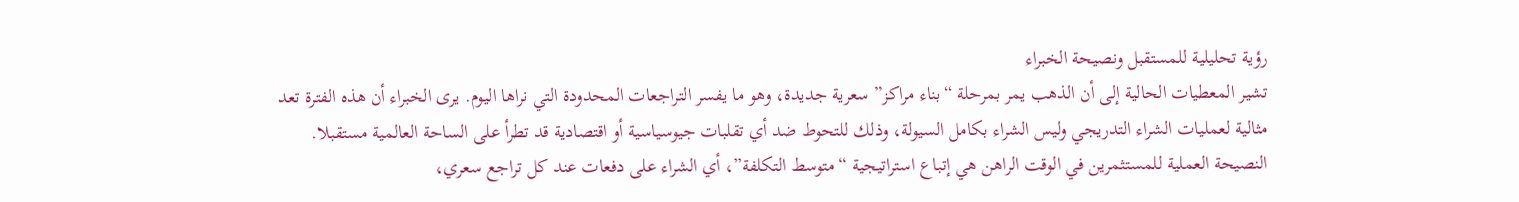رؤية تحليلية للمستقبل ونصيحة الخبراء
تشير المعطيات الحالية إلى أن الذهب يمر بمرحلة “بناء مراكز” سعرية جديدة، وهو ما يفسر التراجعات المحدودة التي نراها اليوم. يرى الخبراء أن هذه الفترة تعد مثالية لعمليات الشراء التدريجي وليس الشراء بكامل السيولة، وذلك للتحوط ضد أي تقلبات جيوسياسية أو اقتصادية قد تطرأ على الساحة العالمية مستقبلا.
النصيحة العملية للمستثمرين في الوقت الراهن هي إتباع استراتيجية “متوسط التكلفة”، أي الشراء على دفعات عند كل تراجع سعري،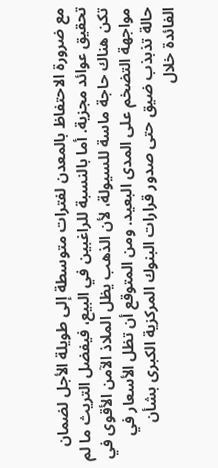مع ضرورة الاحتفاظ بالمعدن لفترات متوسطة إلى طويلة الأجل لضمان تحقيق عوائد مجزية. أما بالنسبة للراغبين في البيع، فيفضل التريث ما لم تكن هناك حاجة ماسة للسيولة، لأن الذهب يظل الملاذ الآمن الأقوى في مواجهة التضخم على المدى البعيد. ومن المتوقع أن تظل الأسعار في حالة تذبذب ضيق حتى صدور قرارات البنوك المركزية الكبرى بشأن الفائدة خلال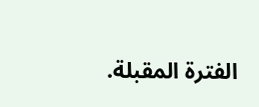الفترة المقبلة.